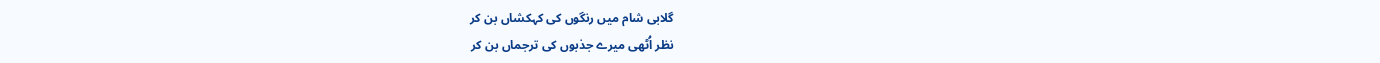گلابی شام میں رنگوں کی کہکشاں بن کر
نظر اُٹھی میرے جذبوں کی ترجماں بن کر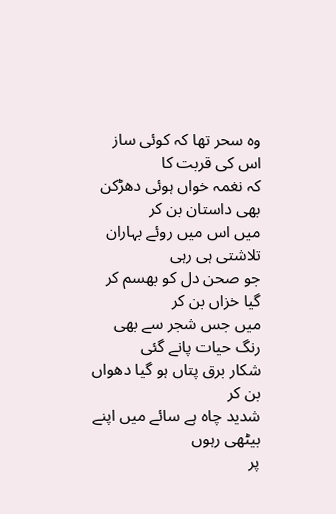وہ سحر تھا کہ کوئی ساز اس کی قربت کا
کہ نغمہ خواں ہوئی دھڑکن بھی داستان بن کر
میں اس میں روئے بہاران تلاشتی ہی رہی
جو صحن دل کو بھسم کر گیا خزاں بن کر
میں جس شجر سے بھی رنگ حیات پانے گئی
شکار برق پتاں ہو گیا دھواں بن کر
شدید چاہ ہے سائے میں اپنے بیٹھی رہوں
پر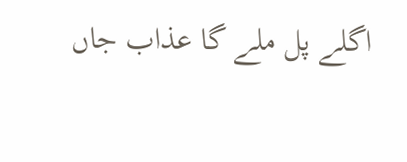اگلے پل ملے گا عذاب جاں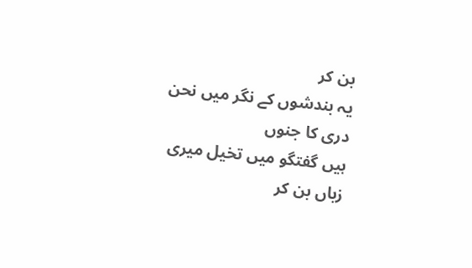بن کر
یہ بندشوں کے نگر میں نحن دری کا جنوں
ہیں گفتگو میں تخیل میری زباں بن کر